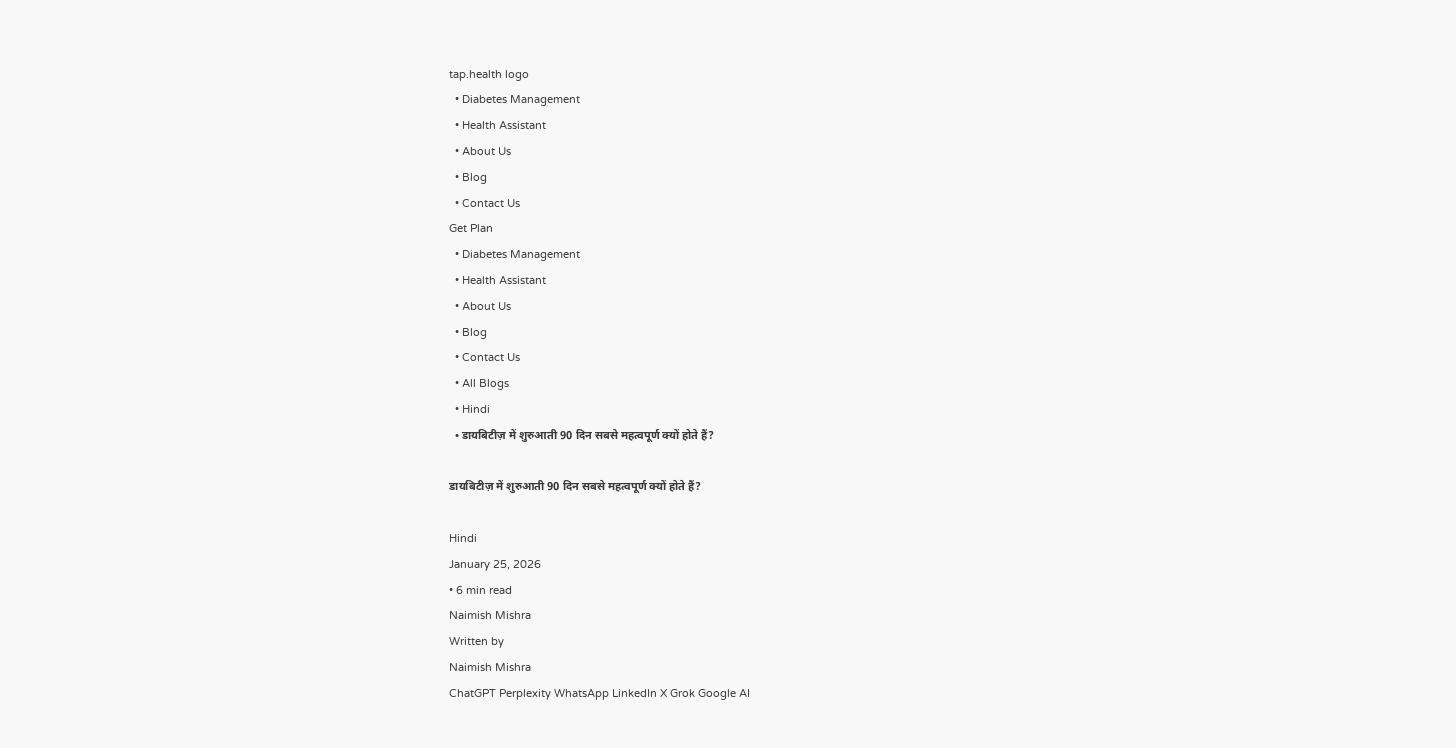tap.health logo
  • Diabetes Management
  • Health Assistant
  • About Us
  • Blog
  • Contact Us
Get Plan
  • Diabetes Management
  • Health Assistant
  • About Us
  • Blog
  • Contact Us
  • All Blogs
  • Hindi
  • डायबिटीज़ में शुरुआती 90 दिन सबसे महत्वपूर्ण क्यों होते हैं?

डायबिटीज़ में शुरुआती 90 दिन सबसे महत्वपूर्ण क्यों होते हैं?

Hindi
January 25, 2026
• 6 min read
Naimish Mishra
Written by
Naimish Mishra
ChatGPT Perplexity WhatsApp LinkedIn X Grok Google AI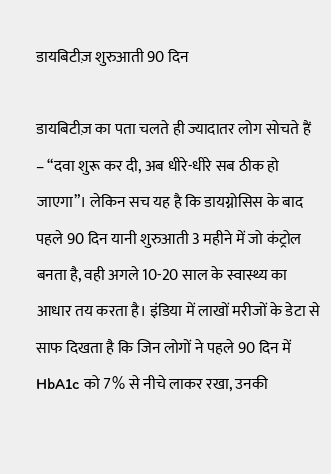डायबिटीज़ शुरुआती 90 दिन

डायबिटीज़ का पता चलते ही ज्यादातर लोग सोचते हैं – “दवा शुरू कर दी, अब धीरे-धीरे सब ठीक हो जाएगा”। लेकिन सच यह है कि डायग्नोसिस के बाद पहले 90 दिन यानी शुरुआती 3 महीने में जो कंट्रोल बनता है, वही अगले 10-20 साल के स्वास्थ्य का आधार तय करता है। इंडिया में लाखों मरीजों के डेटा से साफ दिखता है कि जिन लोगों ने पहले 90 दिन में HbA1c को 7% से नीचे लाकर रखा, उनकी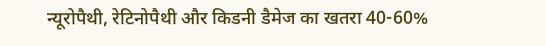न्यूरोपैथी, रेटिनोपैथी और किडनी डैमेज का खतरा 40-60%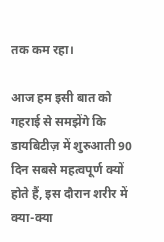तक कम रहा।

आज हम इसी बात को गहराई से समझेंगे कि डायबिटीज़ में शुरुआती 90 दिन सबसे महत्वपूर्ण क्यों होते हैं, इस दौरान शरीर में क्या-क्या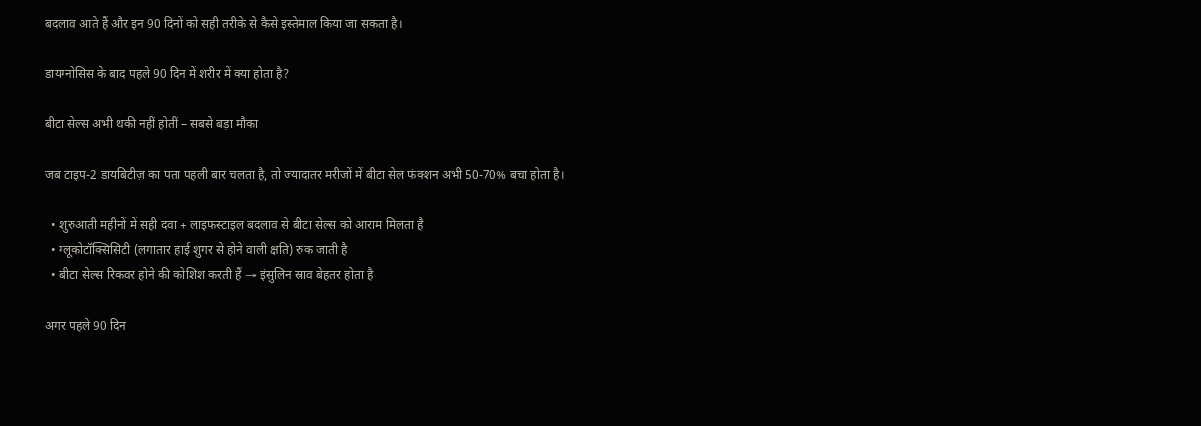बदलाव आते हैं और इन 90 दिनों को सही तरीके से कैसे इस्तेमाल किया जा सकता है।

डायग्नोसिस के बाद पहले 90 दिन में शरीर में क्या होता है?

बीटा सेल्स अभी थकी नहीं होतीं – सबसे बड़ा मौका

जब टाइप-2 डायबिटीज़ का पता पहली बार चलता है, तो ज्यादातर मरीजों में बीटा सेल फंक्शन अभी 50-70% बचा होता है।

  • शुरुआती महीनों में सही दवा + लाइफस्टाइल बदलाव से बीटा सेल्स को आराम मिलता है
  • ग्लूकोटॉक्सिसिटी (लगातार हाई शुगर से होने वाली क्षति) रुक जाती है
  • बीटा सेल्स रिकवर होने की कोशिश करती हैं → इंसुलिन स्राव बेहतर होता है

अगर पहले 90 दिन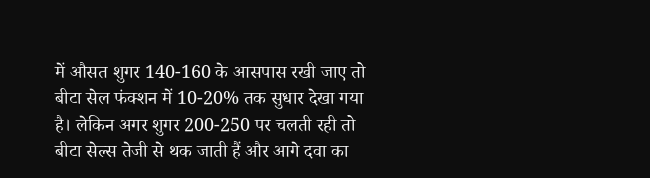में औसत शुगर 140-160 के आसपास रखी जाए तो बीटा सेल फंक्शन में 10-20% तक सुधार देखा गया है। लेकिन अगर शुगर 200-250 पर चलती रही तो बीटा सेल्स तेजी से थक जाती हैं और आगे दवा का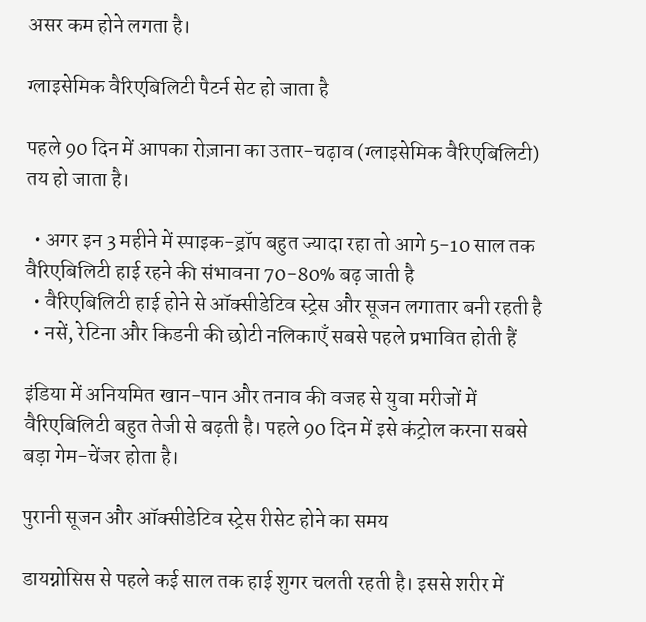असर कम होने लगता है।

ग्लाइसेमिक वैरिएबिलिटी पैटर्न सेट हो जाता है

पहले 90 दिन में आपका रोज़ाना का उतार-चढ़ाव (ग्लाइसेमिक वैरिएबिलिटी) तय हो जाता है।

  • अगर इन 3 महीने में स्पाइक-ड्रॉप बहुत ज्यादा रहा तो आगे 5-10 साल तक वैरिएबिलिटी हाई रहने की संभावना 70-80% बढ़ जाती है
  • वैरिएबिलिटी हाई होने से ऑक्सीडेटिव स्ट्रेस और सूजन लगातार बनी रहती है
  • नसें, रेटिना और किडनी की छोटी नलिकाएँ सबसे पहले प्रभावित होती हैं

इंडिया में अनियमित खान-पान और तनाव की वजह से युवा मरीजों में वैरिएबिलिटी बहुत तेजी से बढ़ती है। पहले 90 दिन में इसे कंट्रोल करना सबसे बड़ा गेम-चेंजर होता है।

पुरानी सूजन और ऑक्सीडेटिव स्ट्रेस रीसेट होने का समय

डायग्नोसिस से पहले कई साल तक हाई शुगर चलती रहती है। इससे शरीर में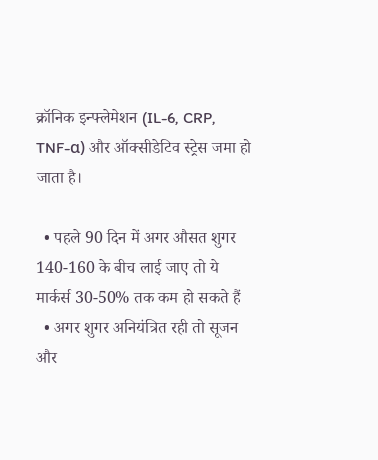क्रॉनिक इन्फ्लेमेशन (IL-6, CRP, TNF-α) और ऑक्सीडेटिव स्ट्रेस जमा हो जाता है।

  • पहले 90 दिन में अगर औसत शुगर 140-160 के बीच लाई जाए तो ये मार्कर्स 30-50% तक कम हो सकते हैं
  • अगर शुगर अनियंत्रित रही तो सूजन और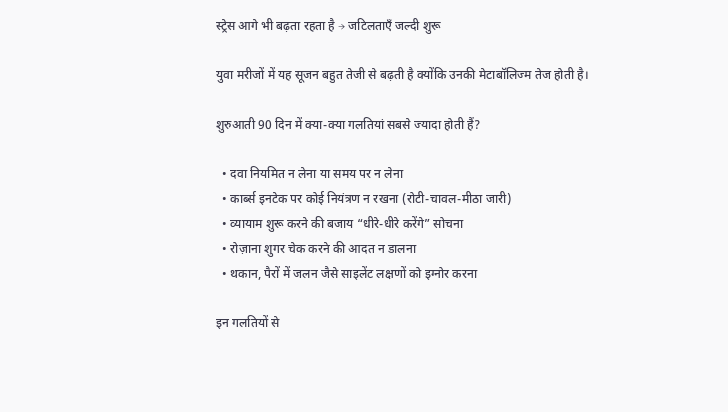स्ट्रेस आगे भी बढ़ता रहता है → जटिलताएँ जल्दी शुरू

युवा मरीजों में यह सूजन बहुत तेजी से बढ़ती है क्योंकि उनकी मेटाबॉलिज्म तेज होती है।

शुरुआती 90 दिन में क्या-क्या गलतियां सबसे ज्यादा होती हैं?

  • दवा नियमित न लेना या समय पर न लेना
  • कार्ब्स इनटेक पर कोई नियंत्रण न रखना (रोटी-चावल-मीठा जारी)
  • व्यायाम शुरू करने की बजाय “धीरे-धीरे करेंगे” सोचना
  • रोज़ाना शुगर चेक करने की आदत न डालना
  • थकान, पैरों में जलन जैसे साइलेंट लक्षणों को इग्नोर करना

इन गलतियों से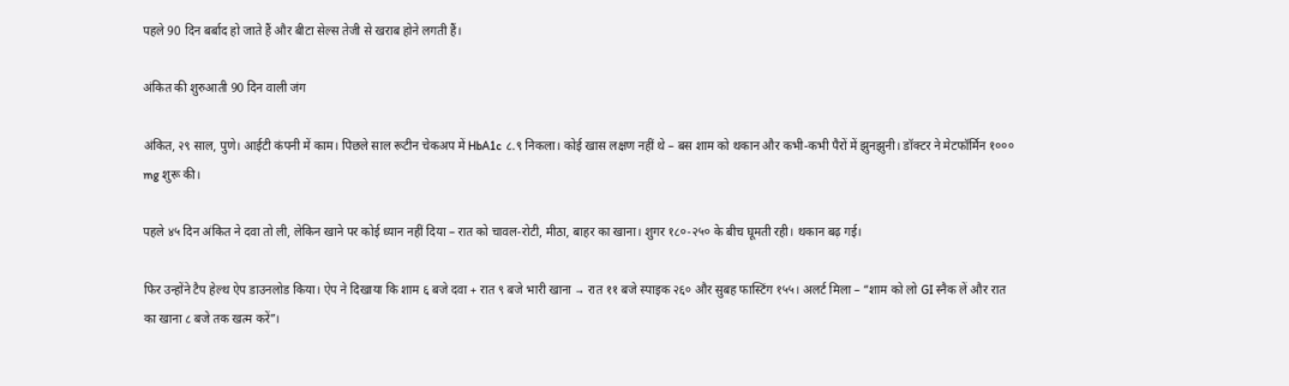पहले 90 दिन बर्बाद हो जाते हैं और बीटा सेल्स तेजी से खराब होने लगती हैं।

अंकित की शुरुआती 90 दिन वाली जंग

अंकित, २९ साल, पुणे। आईटी कंपनी में काम। पिछले साल रूटीन चेकअप में HbA1c ८.९ निकला। कोई खास लक्षण नहीं थे – बस शाम को थकान और कभी-कभी पैरों में झुनझुनी। डॉक्टर ने मेटफॉर्मिन १००० mg शुरू की।

पहले ४५ दिन अंकित ने दवा तो ली, लेकिन खाने पर कोई ध्यान नहीं दिया – रात को चावल-रोटी, मीठा, बाहर का खाना। शुगर १८०-२५० के बीच घूमती रही। थकान बढ़ गई।

फिर उन्होंने टैप हेल्थ ऐप डाउनलोड किया। ऐप ने दिखाया कि शाम ६ बजे दवा + रात ९ बजे भारी खाना → रात ११ बजे स्पाइक २६० और सुबह फास्टिंग १५५। अलर्ट मिला – “शाम को लो GI स्नैक लें और रात का खाना ८ बजे तक खत्म करें”।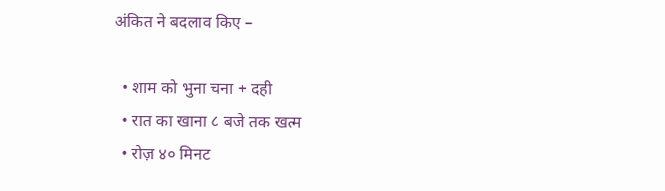अंकित ने बदलाव किए –

  • शाम को भुना चना + दही
  • रात का खाना ८ बजे तक खत्म
  • रोज़ ४० मिनट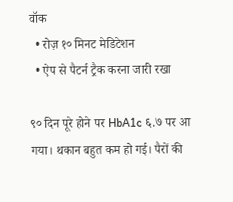वॉक
  • रोज़ १० मिनट मेडिटेशन
  • ऐप से पैटर्न ट्रैक करना जारी रखा

९० दिन पूरे होने पर HbA1c ६.७ पर आ गया। थकान बहुत कम हो गई। पैरों की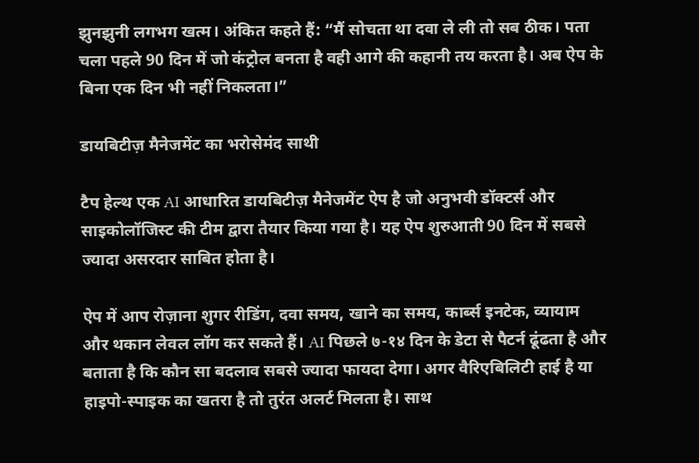झुनझुनी लगभग खत्म। अंकित कहते हैं: “मैं सोचता था दवा ले ली तो सब ठीक। पता चला पहले 90 दिन में जो कंट्रोल बनता है वही आगे की कहानी तय करता है। अब ऐप के बिना एक दिन भी नहीं निकलता।”

डायबिटीज़ मैनेजमेंट का भरोसेमंद साथी

टैप हेल्थ एक AI आधारित डायबिटीज़ मैनेजमेंट ऐप है जो अनुभवी डॉक्टर्स और साइकोलॉजिस्ट की टीम द्वारा तैयार किया गया है। यह ऐप शुरुआती 90 दिन में सबसे ज्यादा असरदार साबित होता है।

ऐप में आप रोज़ाना शुगर रीडिंग, दवा समय, खाने का समय, कार्ब्स इनटेक, व्यायाम और थकान लेवल लॉग कर सकते हैं। AI पिछले ७-१४ दिन के डेटा से पैटर्न ढूंढता है और बताता है कि कौन सा बदलाव सबसे ज्यादा फायदा देगा। अगर वैरिएबिलिटी हाई है या हाइपो-स्पाइक का खतरा है तो तुरंत अलर्ट मिलता है। साथ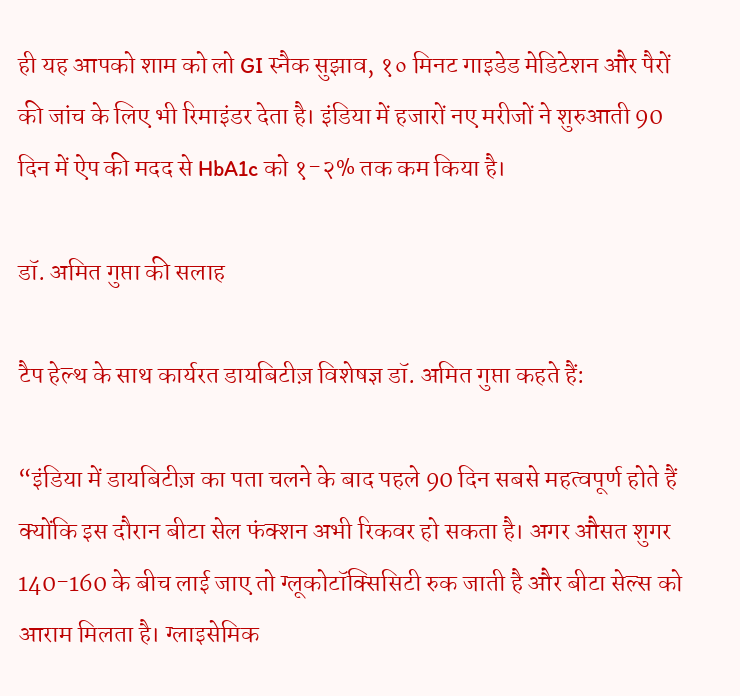ही यह आपको शाम को लो GI स्नैक सुझाव, १० मिनट गाइडेड मेडिटेशन और पैरों की जांच के लिए भी रिमाइंडर देता है। इंडिया में हजारों नए मरीजों ने शुरुआती 90 दिन में ऐप की मदद से HbA1c को १-२% तक कम किया है।

डॉ. अमित गुप्ता की सलाह

टैप हेल्थ के साथ कार्यरत डायबिटीज़ विशेषज्ञ डॉ. अमित गुप्ता कहते हैं:

“इंडिया में डायबिटीज़ का पता चलने के बाद पहले 90 दिन सबसे महत्वपूर्ण होते हैं क्योंकि इस दौरान बीटा सेल फंक्शन अभी रिकवर हो सकता है। अगर औसत शुगर 140-160 के बीच लाई जाए तो ग्लूकोटॉक्सिसिटी रुक जाती है और बीटा सेल्स को आराम मिलता है। ग्लाइसेमिक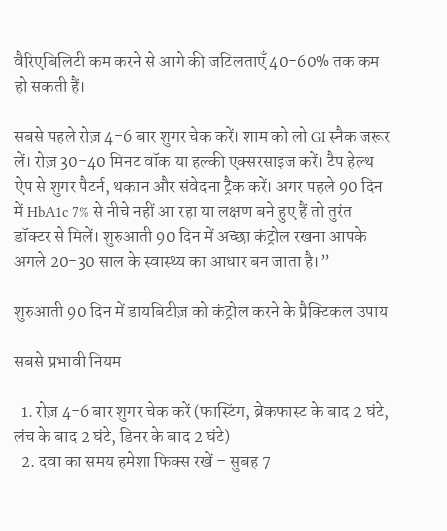वैरिएबिलिटी कम करने से आगे की जटिलताएँ 40-60% तक कम हो सकती हैं।

सबसे पहले रोज़ 4-6 बार शुगर चेक करें। शाम को लो GI स्नैक जरूर लें। रोज़ 30-40 मिनट वॉक या हल्की एक्सरसाइज करें। टैप हेल्थ ऐप से शुगर पैटर्न, थकान और संवेदना ट्रैक करें। अगर पहले 90 दिन में HbA1c 7% से नीचे नहीं आ रहा या लक्षण बने हुए हैं तो तुरंत डॉक्टर से मिलें। शुरुआती 90 दिन में अच्छा कंट्रोल रखना आपके अगले 20-30 साल के स्वास्थ्य का आधार बन जाता है।”

शुरुआती 90 दिन में डायबिटीज़ को कंट्रोल करने के प्रैक्टिकल उपाय

सबसे प्रभावी नियम

  1. रोज़ 4-6 बार शुगर चेक करें (फास्टिंग, ब्रेकफास्ट के बाद 2 घंटे, लंच के बाद 2 घंटे, डिनर के बाद 2 घंटे)
  2. दवा का समय हमेशा फिक्स रखें – सुबह 7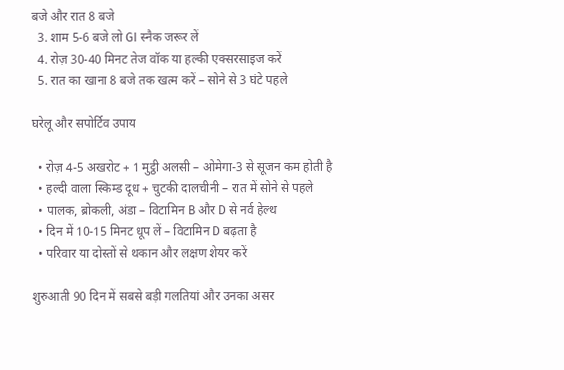बजे और रात 8 बजे
  3. शाम 5-6 बजे लो GI स्नैक जरूर लें
  4. रोज़ 30-40 मिनट तेज वॉक या हल्की एक्सरसाइज करें
  5. रात का खाना 8 बजे तक खत्म करें – सोने से 3 घंटे पहले

घरेलू और सपोर्टिव उपाय

  • रोज़ 4-5 अखरोट + 1 मुट्ठी अलसी – ओमेगा-3 से सूजन कम होती है
  • हल्दी वाला स्किम्ड दूध + चुटकी दालचीनी – रात में सोने से पहले
  • पालक, ब्रोकली, अंडा – विटामिन B और D से नर्व हेल्थ
  • दिन में 10-15 मिनट धूप लें – विटामिन D बढ़ता है
  • परिवार या दोस्तों से थकान और लक्षण शेयर करें

शुरुआती 90 दिन में सबसे बड़ी गलतियां और उनका असर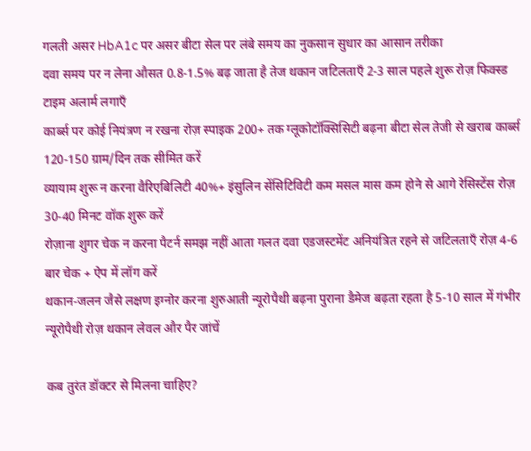गलती असर HbA1c पर असर बीटा सेल पर लंबे समय का नुकसान सुधार का आसान तरीका
दवा समय पर न लेना औसत 0.8-1.5% बढ़ जाता है तेज थकान जटिलताएँ 2-3 साल पहले शुरू रोज़ फिक्स्ड टाइम अलार्म लगाएँ
कार्ब्स पर कोई नियंत्रण न रखना रोज़ स्पाइक 200+ तक ग्लूकोटॉक्सिसिटी बढ़ना बीटा सेल तेजी से खराब कार्ब्स 120-150 ग्राम/दिन तक सीमित करें
व्यायाम शुरू न करना वैरिएबिलिटी 40%+ इंसुलिन सेंसिटिविटी कम मसल मास कम होने से आगे रेसिस्टेंस रोज़ 30-40 मिनट वॉक शुरू करें
रोज़ाना शुगर चेक न करना पैटर्न समझ नहीं आता गलत दवा एडजस्टमेंट अनियंत्रित रहने से जटिलताएँ रोज़ 4-6 बार चेक + ऐप में लॉग करें
थकान-जलन जैसे लक्षण इग्नोर करना शुरुआती न्यूरोपैथी बढ़ना पुराना डैमेज बढ़ता रहता है 5-10 साल में गंभीर न्यूरोपैथी रोज़ थकान लेवल और पैर जांचें

कब तुरंत डॉक्टर से मिलना चाहिए?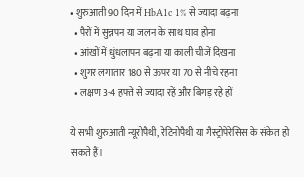• शुरुआती 90 दिन में HbA1c 1% से ज्यादा बढ़ना
  • पैरों में सुन्नपन या जलन के साथ घाव होना
  • आंखों में धुंधलापन बढ़ना या काली चीजें दिखना
  • शुगर लगातार 180 से ऊपर या 70 से नीचे रहना
  • लक्षण 3-4 हफ्ते से ज्यादा रहें और बिगड़ रहे हों

ये सभी शुरुआती न्यूरोपैथी, रेटिनोपैथी या गैस्ट्रोपेरेसिस के संकेत हो सकते हैं।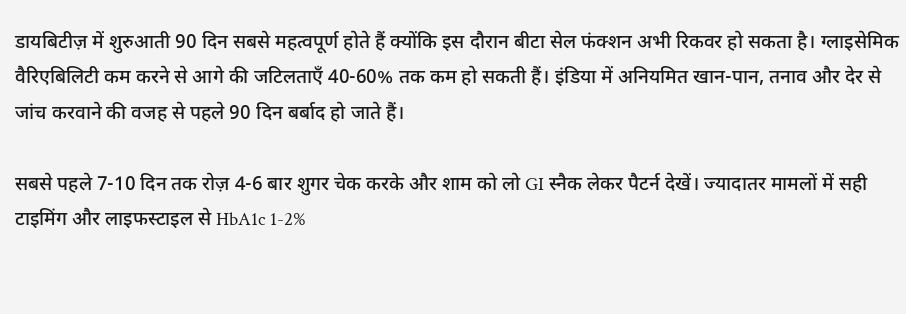डायबिटीज़ में शुरुआती 90 दिन सबसे महत्वपूर्ण होते हैं क्योंकि इस दौरान बीटा सेल फंक्शन अभी रिकवर हो सकता है। ग्लाइसेमिक वैरिएबिलिटी कम करने से आगे की जटिलताएँ 40-60% तक कम हो सकती हैं। इंडिया में अनियमित खान-पान, तनाव और देर से जांच करवाने की वजह से पहले 90 दिन बर्बाद हो जाते हैं।

सबसे पहले 7-10 दिन तक रोज़ 4-6 बार शुगर चेक करके और शाम को लो GI स्नैक लेकर पैटर्न देखें। ज्यादातर मामलों में सही टाइमिंग और लाइफस्टाइल से HbA1c 1-2%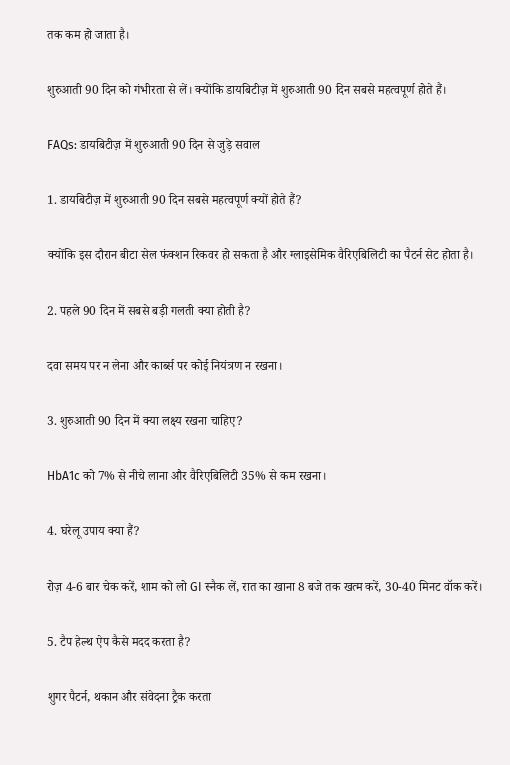तक कम हो जाता है।

शुरुआती 90 दिन को गंभीरता से लें। क्योंकि डायबिटीज़ में शुरुआती 90 दिन सबसे महत्वपूर्ण होते हैं।

FAQs: डायबिटीज़ में शुरुआती 90 दिन से जुड़े सवाल

1. डायबिटीज़ में शुरुआती 90 दिन सबसे महत्वपूर्ण क्यों होते हैं?

क्योंकि इस दौरान बीटा सेल फंक्शन रिकवर हो सकता है और ग्लाइसेमिक वैरिएबिलिटी का पैटर्न सेट होता है।

2. पहले 90 दिन में सबसे बड़ी गलती क्या होती है?

दवा समय पर न लेना और कार्ब्स पर कोई नियंत्रण न रखना।

3. शुरुआती 90 दिन में क्या लक्ष्य रखना चाहिए?

HbA1c को 7% से नीचे लाना और वैरिएबिलिटी 35% से कम रखना।

4. घरेलू उपाय क्या हैं?

रोज़ 4-6 बार चेक करें, शाम को लो GI स्नैक लें, रात का खाना 8 बजे तक खत्म करें, 30-40 मिनट वॉक करें।

5. टैप हेल्थ ऐप कैसे मदद करता है?

शुगर पैटर्न, थकान और संवेदना ट्रैक करता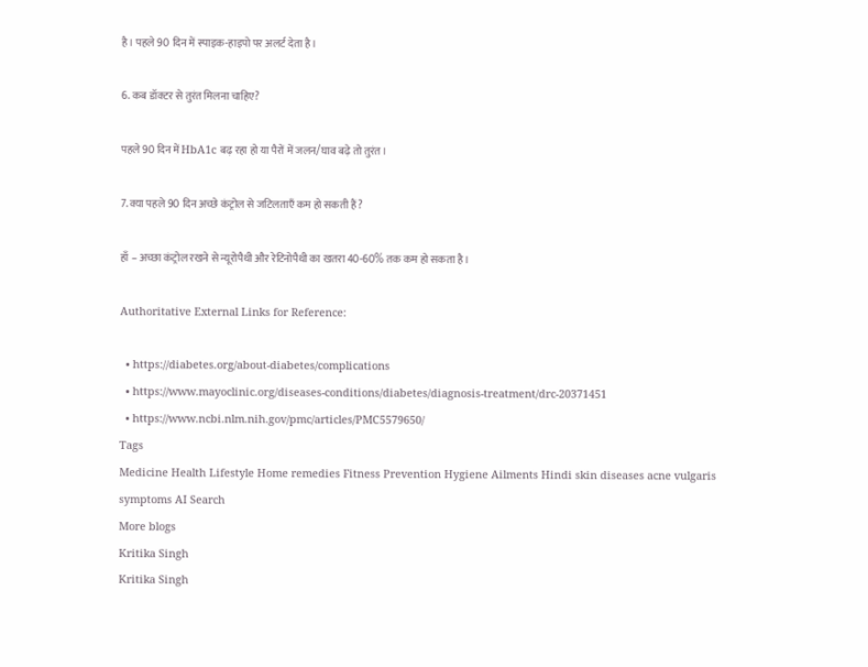है। पहले 90 दिन में स्पाइक-हाइपो पर अलर्ट देता है।

6. कब डॉक्टर से तुरंत मिलना चाहिए?

पहले 90 दिन में HbA1c बढ़ रहा हो या पैरों में जलन/घाव बढ़े तो तुरंत।

7. क्या पहले 90 दिन अच्छे कंट्रोल से जटिलताएँ कम हो सकती हैं?

हाँ – अच्छा कंट्रोल रखने से न्यूरोपैथी और रेटिनोपैथी का खतरा 40-60% तक कम हो सकता है।

Authoritative External Links for Reference:

  • https://diabetes.org/about-diabetes/complications
  • https://www.mayoclinic.org/diseases-conditions/diabetes/diagnosis-treatment/drc-20371451
  • https://www.ncbi.nlm.nih.gov/pmc/articles/PMC5579650/
Tags
Medicine Health Lifestyle Home remedies Fitness Prevention Hygiene Ailments Hindi skin diseases acne vulgaris symptoms AI Search
More blogs
Kritika Singh
Kritika Singh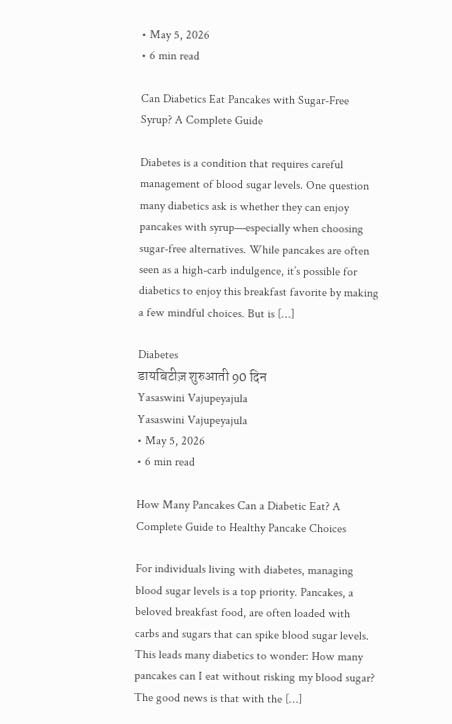• May 5, 2026
• 6 min read

Can Diabetics Eat Pancakes with Sugar-Free Syrup? A Complete Guide

Diabetes is a condition that requires careful management of blood sugar levels. One question many diabetics ask is whether they can enjoy pancakes with syrup—especially when choosing sugar-free alternatives. While pancakes are often seen as a high-carb indulgence, it’s possible for diabetics to enjoy this breakfast favorite by making a few mindful choices. But is […]

Diabetes
डायबिटीज़ शुरुआती 90 दिन
Yasaswini Vajupeyajula
Yasaswini Vajupeyajula
• May 5, 2026
• 6 min read

How Many Pancakes Can a Diabetic Eat? A Complete Guide to Healthy Pancake Choices

For individuals living with diabetes, managing blood sugar levels is a top priority. Pancakes, a beloved breakfast food, are often loaded with carbs and sugars that can spike blood sugar levels. This leads many diabetics to wonder: How many pancakes can I eat without risking my blood sugar? The good news is that with the […]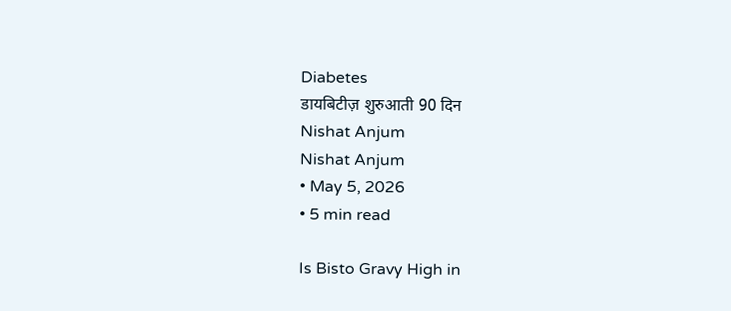Diabetes
डायबिटीज़ शुरुआती 90 दिन
Nishat Anjum
Nishat Anjum
• May 5, 2026
• 5 min read

Is Bisto Gravy High in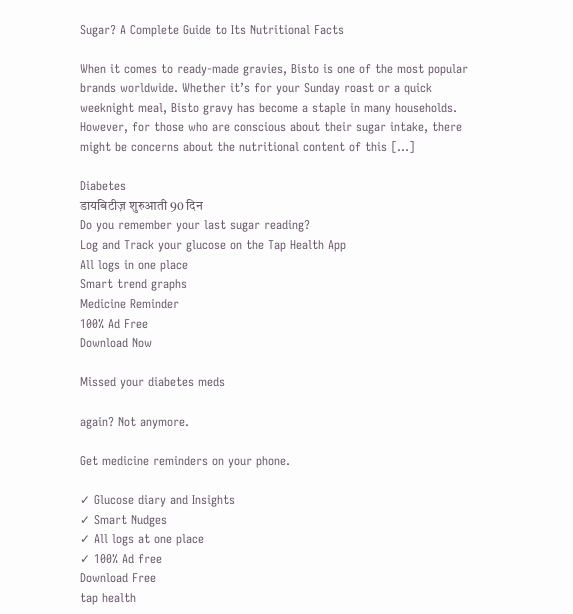Sugar? A Complete Guide to Its Nutritional Facts

When it comes to ready-made gravies, Bisto is one of the most popular brands worldwide. Whether it’s for your Sunday roast or a quick weeknight meal, Bisto gravy has become a staple in many households. However, for those who are conscious about their sugar intake, there might be concerns about the nutritional content of this […]

Diabetes
डायबिटीज़ शुरुआती 90 दिन
Do you remember your last sugar reading?
Log and Track your glucose on the Tap Health App
All logs in one place
Smart trend graphs
Medicine Reminder
100% Ad Free
Download Now

Missed your diabetes meds

again? Not anymore.

Get medicine reminders on your phone.

✓ Glucose diary and Insights
✓ Smart Nudges
✓ All logs at one place
✓ 100% Ad free
Download Free
tap health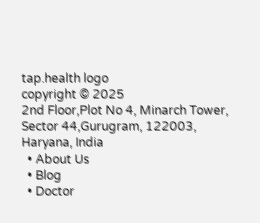tap.health logo
copyright © 2025
2nd Floor,Plot No 4, Minarch Tower,
Sector 44,Gurugram, 122003,
Haryana, India
  • About Us
  • Blog
  • Doctor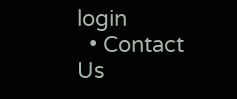login
  • Contact Us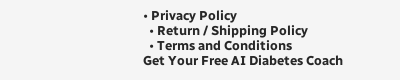• Privacy Policy
  • Return / Shipping Policy
  • Terms and Conditions
Get Your Free AI Diabetes Coach